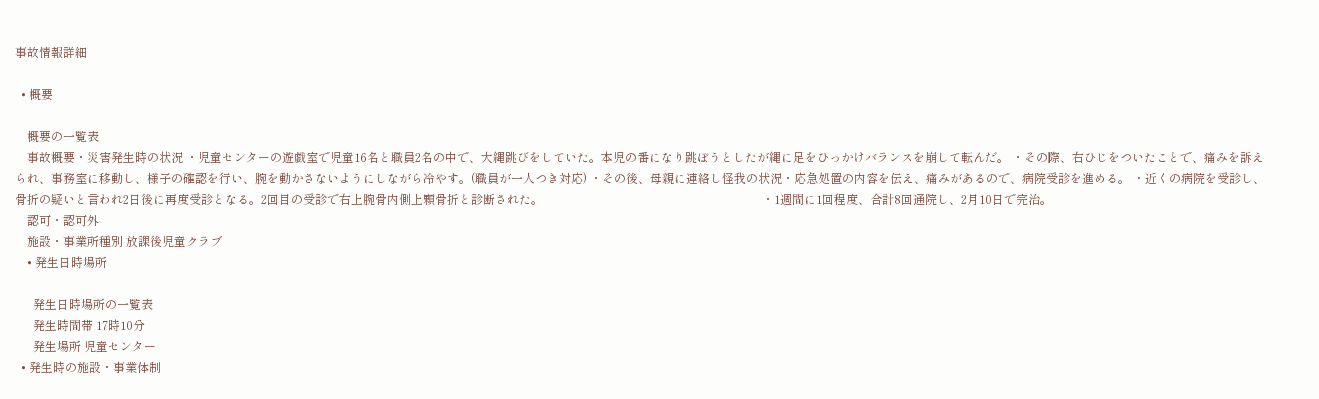事故情報詳細

  • 概要

    概要の一覧表
    事故概要・災害発生時の状況 ・児童センターの遊戯室で児童16名と職員2名の中で、大縄跳びをしていた。本児の番になり跳ぼうとしたが縄に足をひっかけバランスを崩して転んだ。 ・その際、右ひじをついたことで、痛みを訴えられ、事務室に移動し、様子の確認を行い、腕を動かさないようにしながら冷やす。(職員が一人つき対応) ・その後、母親に連絡し怪我の状況・応急処置の内容を伝え、痛みがあるので、病院受診を進める。 ・近くの病院を受診し、骨折の疑いと言われ2日後に再度受診となる。2回目の受診で右上腕骨内側上顆骨折と診断された。                                                                         ・1週間に1回程度、合計8回通院し、2月10日で完治。
    認可・認可外
    施設・事業所種別 放課後児童クラブ
    • 発生日時場所

      発生日時場所の一覧表
      発生時間帯 17時10分
      発生場所 児童センター
  • 発生時の施設・事業体制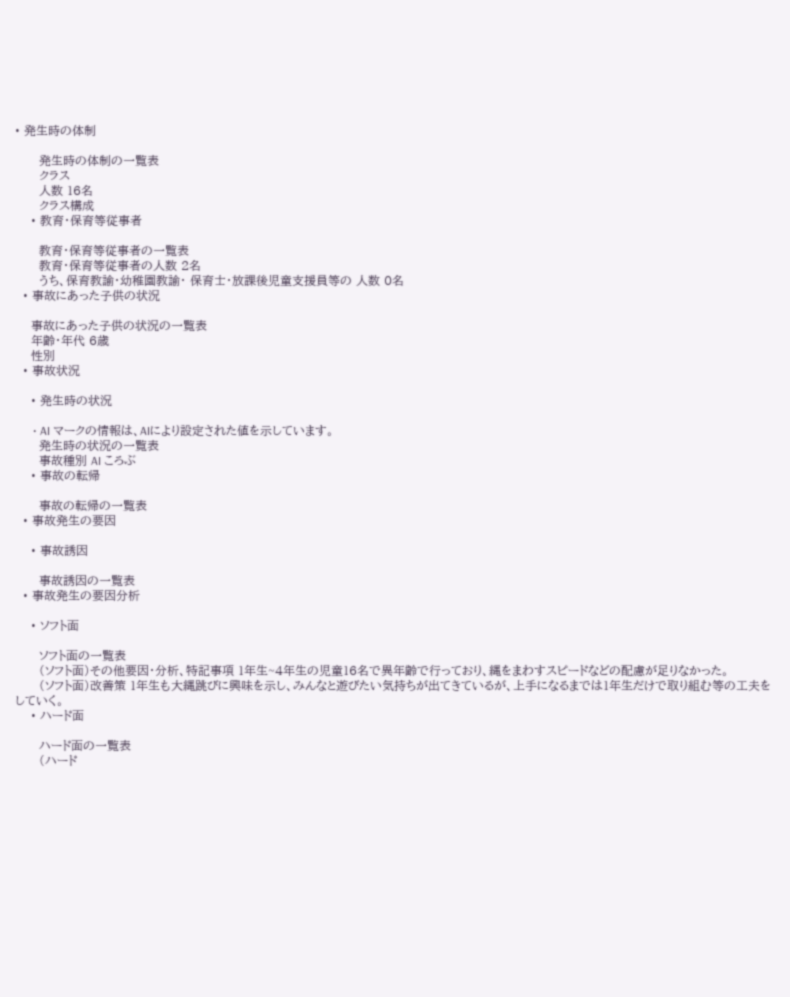• 発生時の体制

      発生時の体制の一覧表
      クラス
      人数 16名
      クラス構成
    • 教育・保育等従事者

      教育・保育等従事者の一覧表
      教育・保育等従事者の人数 2名
      うち、保育教諭・幼稚園教諭・ 保育士・放課後児童支援員等の 人数 0名
  • 事故にあった子供の状況

    事故にあった子供の状況の一覧表
    年齢・年代 6歳
    性別
  • 事故状況

    • 発生時の状況

      • AI マークの情報は、AIにより設定された値を示しています。
      発生時の状況の一覧表
      事故種別 AI ころぶ
    • 事故の転帰

      事故の転帰の一覧表
  • 事故発生の要因

    • 事故誘因

      事故誘因の一覧表
  • 事故発生の要因分析

    • ソフト面

      ソフト面の一覧表
      (ソフト面)その他要因・分析、特記事項 1年生~4年生の児童16名で異年齢で行っており、縄をまわすスピードなどの配慮が足りなかった。
      (ソフト面)改善策 1年生も大縄跳びに興味を示し、みんなと遊びたい気持ちが出てきているが、上手になるまでは1年生だけで取り組む等の工夫をしていく。
    • ハード面

      ハード面の一覧表
      (ハード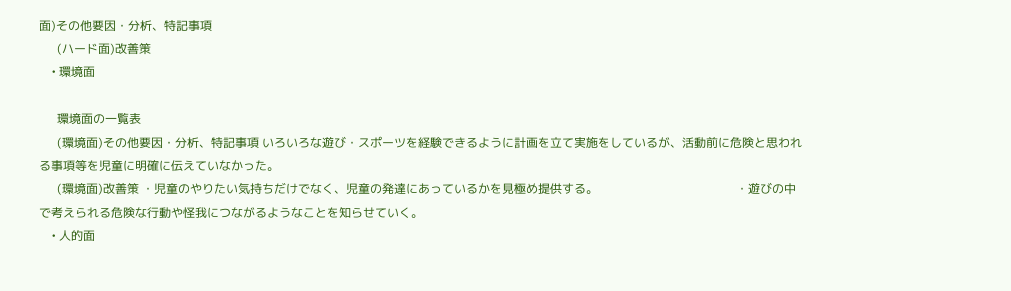面)その他要因・分析、特記事項
      (ハード面)改善策
    • 環境面

      環境面の一覧表
      (環境面)その他要因・分析、特記事項 いろいろな遊び・スポーツを経験できるように計画を立て実施をしているが、活動前に危険と思われる事項等を児童に明確に伝えていなかった。
      (環境面)改善策 ・児童のやりたい気持ちだけでなく、児童の発達にあっているかを見極め提供する。                                              ・遊びの中で考えられる危険な行動や怪我につながるようなことを知らせていく。
    • 人的面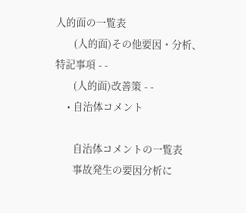人的面の一覧表
      (人的面)その他要因・分析、特記事項 - -
      (人的面)改善策 - -
    • 自治体コメント

      自治体コメントの一覧表
      事故発生の要因分析に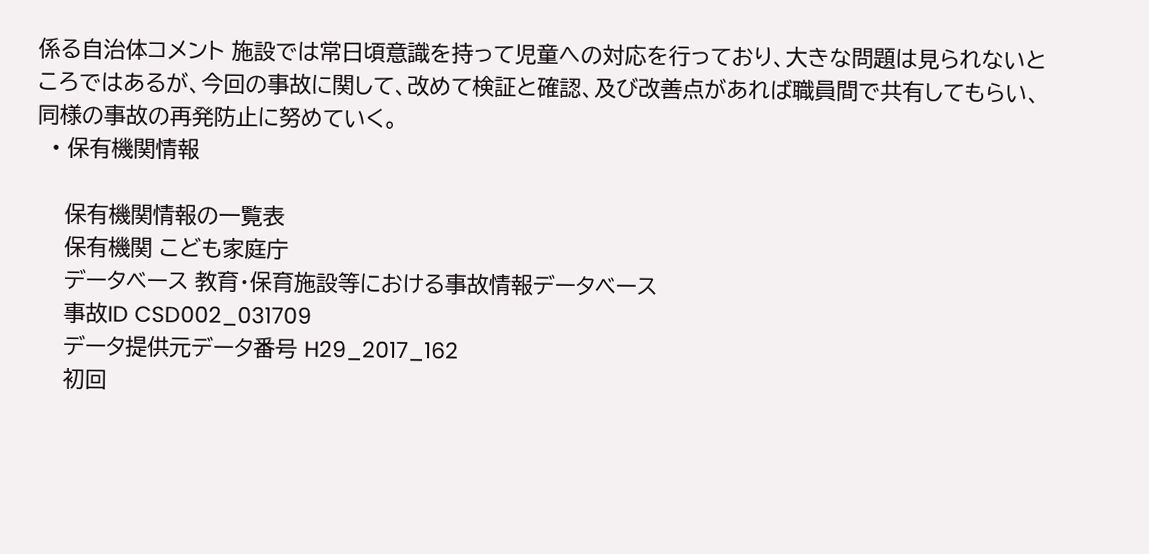係る自治体コメント 施設では常日頃意識を持って児童への対応を行っており、大きな問題は見られないところではあるが、今回の事故に関して、改めて検証と確認、及び改善点があれば職員間で共有してもらい、同様の事故の再発防止に努めていく。
  • 保有機関情報

    保有機関情報の一覧表
    保有機関 こども家庭庁
    データベース 教育・保育施設等における事故情報データベース
    事故ID CSD002_031709
    データ提供元データ番号 H29_2017_162
    初回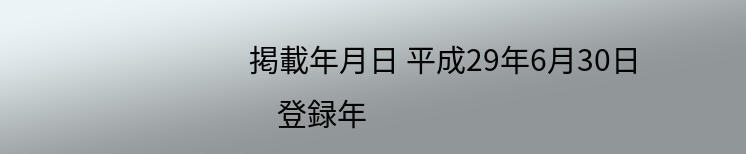掲載年月日 平成29年6月30日
    登録年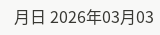月日 2026年03月03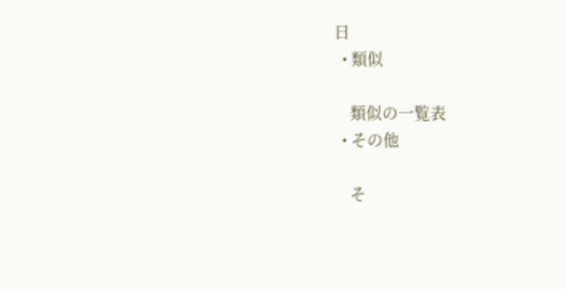日
  • 類似

    類似の一覧表
  • その他

    そ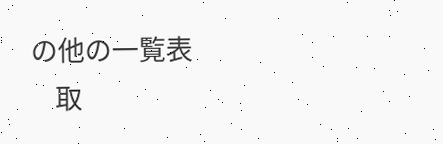の他の一覧表
    取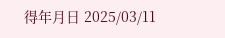得年月日 2025/03/11